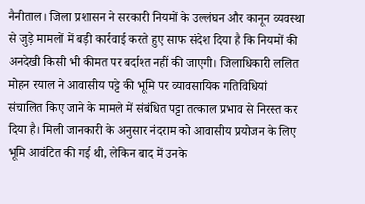नैनीताल। जिला प्रशासन ने सरकारी नियमों के उल्लंघन और कानून व्यवस्था से जुड़े मामलों में बड़ी कार्रवाई करते हुए साफ संदेश दिया है कि नियमों की अनदेखी किसी भी कीमत पर बर्दाश्त नहीं की जाएगी। जिलाधिकारी ललित मोहन रयाल ने आवासीय पट्टे की भूमि पर व्यावसायिक गतिविधियां संचालित किए जाने के मामले में संबंधित पट्टा तत्काल प्रभाव से निरस्त कर दिया है। मिली जानकारी के अनुसार नंदराम को आवासीय प्रयोजन के लिए भूमि आवंटित की गई थी, लेकिन बाद में उनके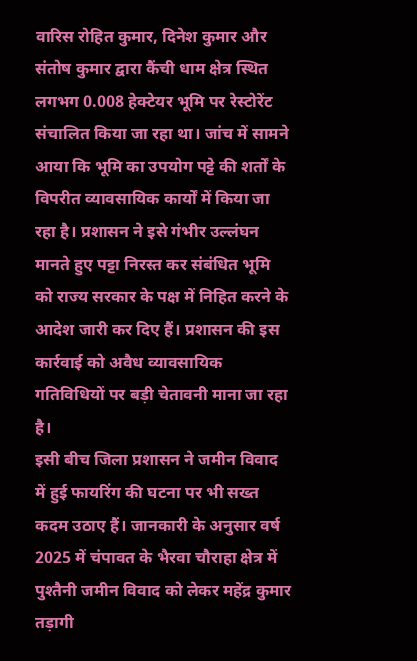वारिस रोहित कुमार, दिनेश कुमार और संतोष कुमार द्वारा कैंची धाम क्षेत्र स्थित लगभग 0.008 हेक्टेयर भूमि पर रेस्टोरेंट संचालित किया जा रहा था। जांच में सामने आया कि भूमि का उपयोग पट्टे की शर्तों के विपरीत व्यावसायिक कार्यों में किया जा रहा है। प्रशासन ने इसे गंभीर उल्लंघन मानते हुए पट्टा निरस्त कर संबंधित भूमि को राज्य सरकार के पक्ष में निहित करने के आदेश जारी कर दिए हैं। प्रशासन की इस कार्रवाई को अवैध व्यावसायिक गतिविधियों पर बड़ी चेतावनी माना जा रहा है।
इसी बीच जिला प्रशासन ने जमीन विवाद में हुई फायरिंग की घटना पर भी सख्त कदम उठाए हैं। जानकारी के अनुसार वर्ष 2025 में चंपावत के भैरवा चौराहा क्षेत्र में पुश्तैनी जमीन विवाद को लेकर महेंद्र कुमार तड़ागी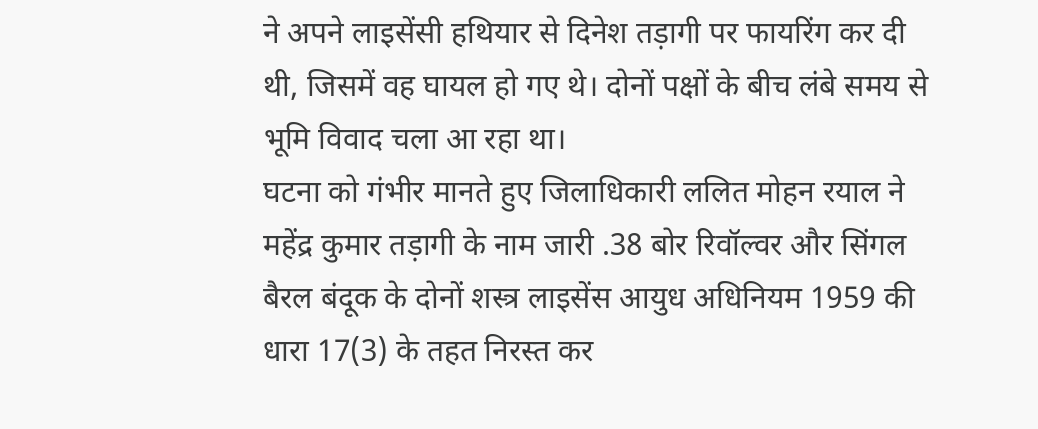ने अपने लाइसेंसी हथियार से दिनेश तड़ागी पर फायरिंग कर दी थी, जिसमें वह घायल हो गए थे। दोनों पक्षों के बीच लंबे समय से भूमि विवाद चला आ रहा था।
घटना को गंभीर मानते हुए जिलाधिकारी ललित मोहन रयाल ने महेंद्र कुमार तड़ागी के नाम जारी .38 बोर रिवॉल्वर और सिंगल बैरल बंदूक के दोनों शस्त्र लाइसेंस आयुध अधिनियम 1959 की धारा 17(3) के तहत निरस्त कर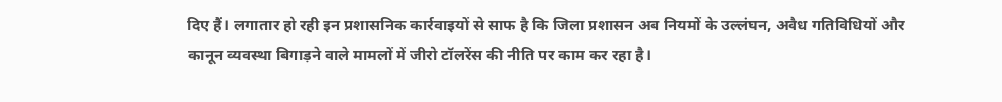दिए हैं। लगातार हो रही इन प्रशासनिक कार्रवाइयों से साफ है कि जिला प्रशासन अब नियमों के उल्लंघन, अवैध गतिविधियों और कानून व्यवस्था बिगाड़ने वाले मामलों में जीरो टॉलरेंस की नीति पर काम कर रहा है।